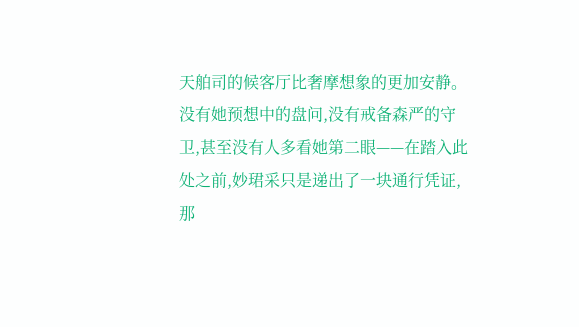天舶司的候客厅比奢摩想象的更加安静。
没有她预想中的盘问,没有戒备森严的守卫,甚至没有人多看她第二眼——在踏入此处之前,妙珺采只是递出了一块通行凭证,那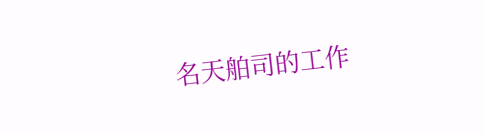名天舶司的工作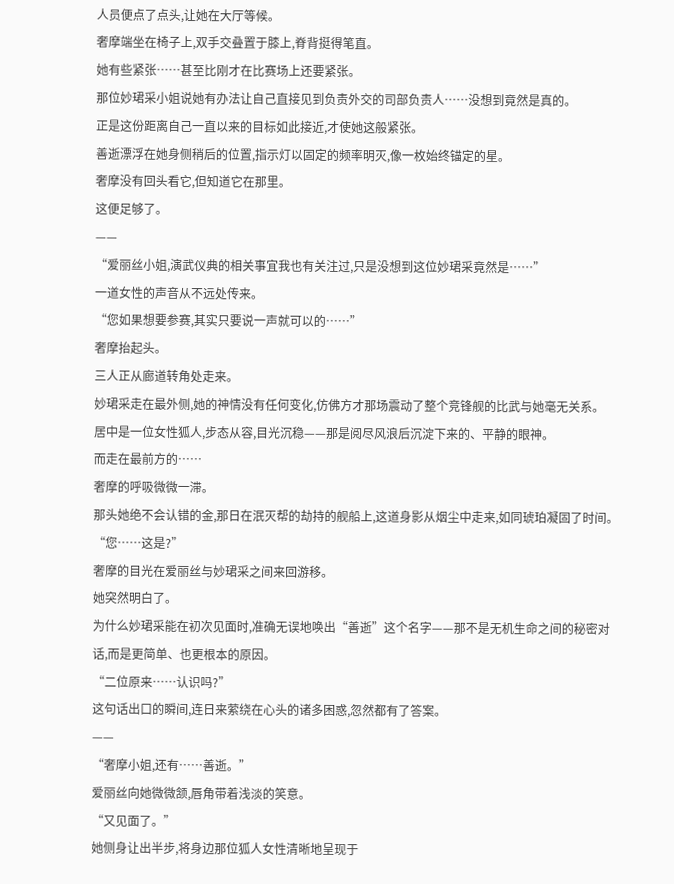人员便点了点头,让她在大厅等候。
奢摩端坐在椅子上,双手交叠置于膝上,脊背挺得笔直。
她有些紧张……甚至比刚才在比赛场上还要紧张。
那位妙珺采小姐说她有办法让自己直接见到负责外交的司部负责人……没想到竟然是真的。
正是这份距离自己一直以来的目标如此接近,才使她这般紧张。
善逝漂浮在她身侧稍后的位置,指示灯以固定的频率明灭,像一枚始终锚定的星。
奢摩没有回头看它,但知道它在那里。
这便足够了。
——
“爱丽丝小姐,演武仪典的相关事宜我也有关注过,只是没想到这位妙珺采竟然是……”
一道女性的声音从不远处传来。
“您如果想要参赛,其实只要说一声就可以的……”
奢摩抬起头。
三人正从廊道转角处走来。
妙珺采走在最外侧,她的神情没有任何变化,仿佛方才那场震动了整个竞锋舰的比武与她毫无关系。
居中是一位女性狐人,步态从容,目光沉稳——那是阅尽风浪后沉淀下来的、平静的眼神。
而走在最前方的……
奢摩的呼吸微微一滞。
那头她绝不会认错的金,那日在泯灭帮的劫持的舰船上,这道身影从烟尘中走来,如同琥珀凝固了时间。
“您……这是?”
奢摩的目光在爱丽丝与妙珺采之间来回游移。
她突然明白了。
为什么妙珺采能在初次见面时,准确无误地唤出“善逝”这个名字——那不是无机生命之间的秘密对话,而是更简单、也更根本的原因。
“二位原来……认识吗?”
这句话出口的瞬间,连日来萦绕在心头的诸多困惑,忽然都有了答案。
——
“奢摩小姐,还有……善逝。”
爱丽丝向她微微颔,唇角带着浅淡的笑意。
“又见面了。”
她侧身让出半步,将身边那位狐人女性清晰地呈现于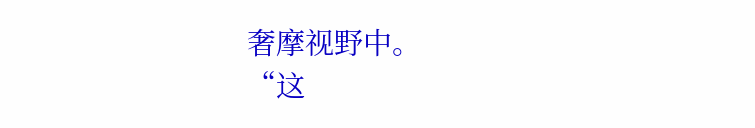奢摩视野中。
“这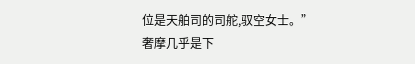位是天舶司的司舵,驭空女士。”
奢摩几乎是下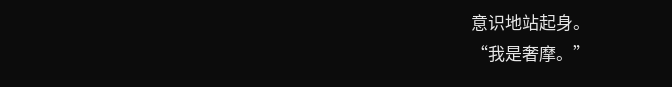意识地站起身。
“我是奢摩。”